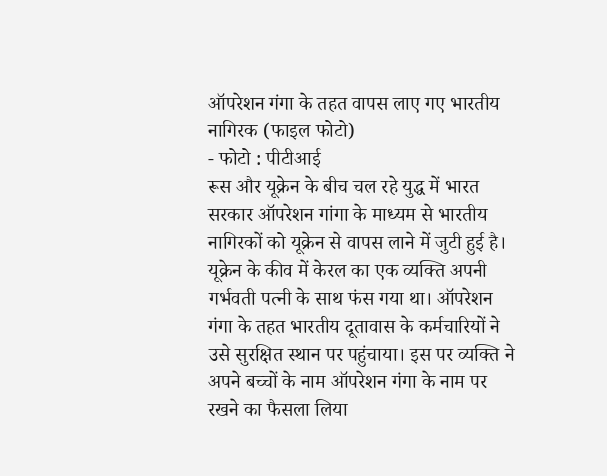ऑपरेशन गंगा के तहत वापस लाए गए भारतीय नागिरक (फाइल फोटो)
- फोटो : पीटीआई
रूस और यूक्रेन के बीच चल रहे युद्ध में भारत सरकार ऑपरेशन गांगा के माध्यम से भारतीय नागिरकों को यूक्रेन से वापस लाने में जुटी हुई है। यूक्रेन के कीव में केरल का एक व्यक्ति अपनी गर्भवती पत्नी के साथ फंस गया था। ऑपरेशन गंगा के तहत भारतीय दूतावास के कर्मचारियों ने उसे सुरक्षित स्थान पर पहुंचाया। इस पर व्यक्ति ने अपने बच्चों के नाम ऑपरेशन गंगा के नाम पर रखने का फैसला लिया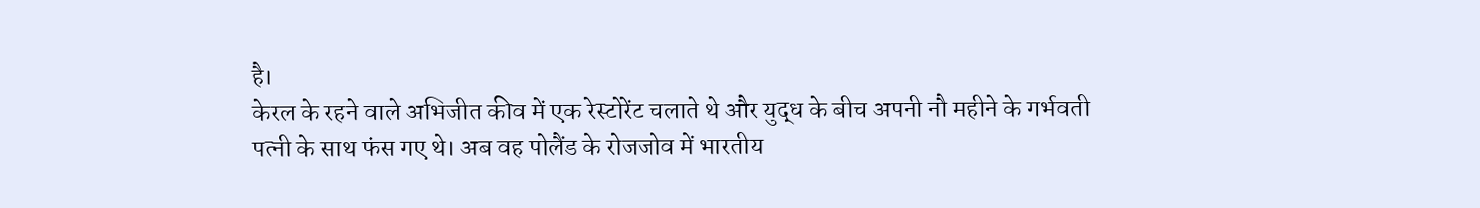है।
केरल के रहने वाले अभिजीत कीव में एक रेस्टोरेंट चलाते थे और युद्ध के बीच अपनी नौ महीने के गर्भवती पत्नी के साथ फंस गए थे। अब वह पोलैंड के रोजजोव में भारतीय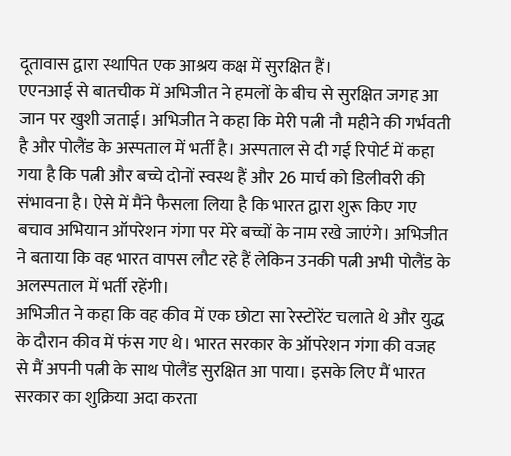दूतावास द्वारा स्थापित एक आश्रय कक्ष में सुरक्षित हैं।
एएनआई से बातचीक में अभिजीत ने हमलों के बीच से सुरक्षित जगह आ जान पर खुशी जताई। अभिजीत ने कहा कि मेरी पत्नी नौ महीने की गर्भवती है और पोलैंड के अस्पताल में भर्ती है। अस्पताल से दी गई रिपोर्ट में कहा गया है कि पत्नी और बच्चे दोनों स्वस्थ हैं और 26 मार्च को डिलीवरी की संभावना है। ऐसे में मैंने फैसला लिया है कि भारत द्वारा शुरू किए गए बचाव अभियान ऑपरेशन गंगा पर मेरे बच्चों के नाम रखे जाएंगे। अभिजीत ने बताया कि वह भारत वापस लौट रहे हैं लेकिन उनकी पत्नी अभी पोलैंड के अलस्पताल में भर्ती रहेंगी।
अभिजीत ने कहा कि वह कीव में एक छोटा सा रेस्टोरेंट चलाते थे और युद्ध के दौरान कीव में फंस गए थे। भारत सरकार के ऑपरेशन गंगा की वजह से मैं अपनी पत्नी के साथ पोलैंड सुरक्षित आ पाया। इसके लिए मैं भारत सरकार का शुक्रिया अदा करता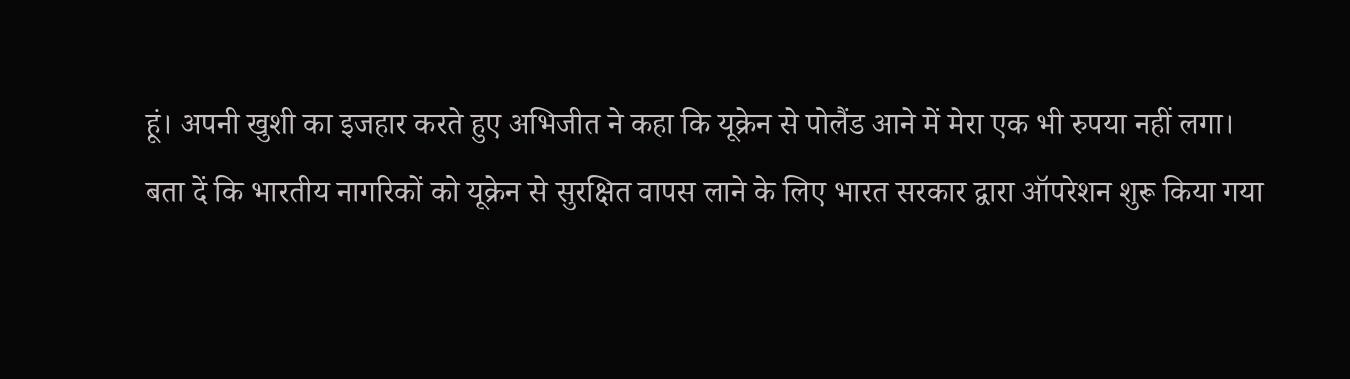हूं। अपनी खुशी का इजहार करते हुए अभिजीत ने कहा कि यूक्रेन से पोलैंड आने में मेरा एक भी रुपया नहीं लगा।
बता दें कि भारतीय नागरिकों को यूक्रेन से सुरक्षित वापस लाने के लिए भारत सरकार द्वारा ऑपरेशन शुरू किया गया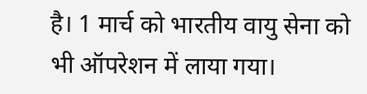है। 1 मार्च को भारतीय वायु सेना को भी ऑपरेशन में लाया गया।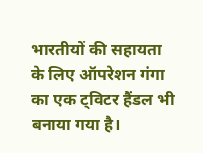भारतीयों की सहायता के लिए ऑपरेशन गंगा का एक ट्विटर हैंडल भी बनाया गया है।